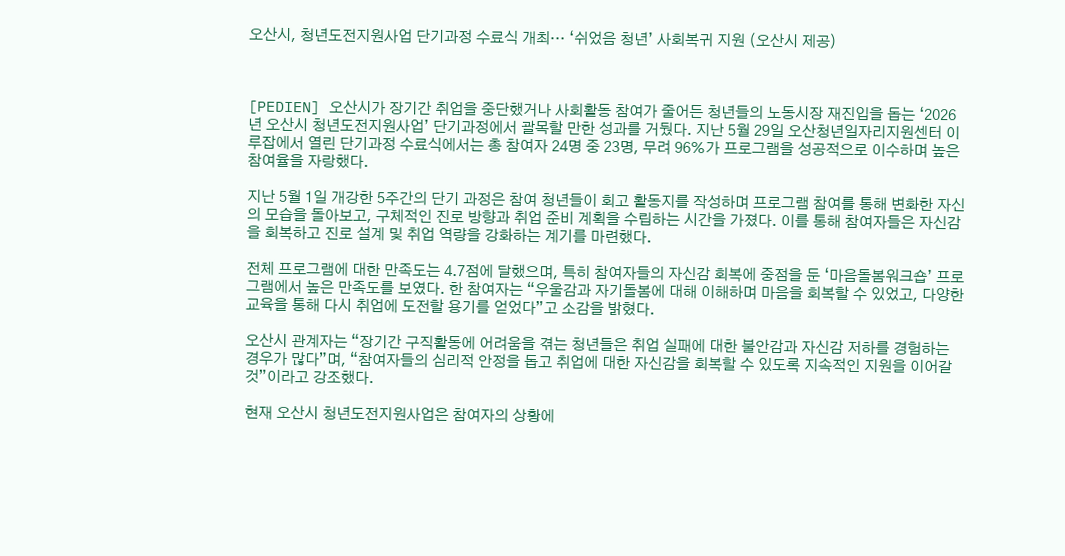오산시, 청년도전지원사업 단기과정 수료식 개최… ‘쉬었음 청년’ 사회복귀 지원 (오산시 제공)



[PEDIEN] 오산시가 장기간 취업을 중단했거나 사회활동 참여가 줄어든 청년들의 노동시장 재진입을 돕는 ‘2026년 오산시 청년도전지원사업’ 단기과정에서 괄목할 만한 성과를 거뒀다. 지난 5월 29일 오산청년일자리지원센터 이루잡에서 열린 단기과정 수료식에서는 총 참여자 24명 중 23명, 무려 96%가 프로그램을 성공적으로 이수하며 높은 참여율을 자랑했다.

지난 5월 1일 개강한 5주간의 단기 과정은 참여 청년들이 회고 활동지를 작성하며 프로그램 참여를 통해 변화한 자신의 모습을 돌아보고, 구체적인 진로 방향과 취업 준비 계획을 수립하는 시간을 가졌다. 이를 통해 참여자들은 자신감을 회복하고 진로 설계 및 취업 역량을 강화하는 계기를 마련했다.

전체 프로그램에 대한 만족도는 4.7점에 달했으며, 특히 참여자들의 자신감 회복에 중점을 둔 ‘마음돌봄워크숍’ 프로그램에서 높은 만족도를 보였다. 한 참여자는 “우울감과 자기돌봄에 대해 이해하며 마음을 회복할 수 있었고, 다양한 교육을 통해 다시 취업에 도전할 용기를 얻었다”고 소감을 밝혔다.

오산시 관계자는 “장기간 구직활동에 어려움을 겪는 청년들은 취업 실패에 대한 불안감과 자신감 저하를 경험하는 경우가 많다”며, “참여자들의 심리적 안정을 돕고 취업에 대한 자신감을 회복할 수 있도록 지속적인 지원을 이어갈 것”이라고 강조했다.

현재 오산시 청년도전지원사업은 참여자의 상황에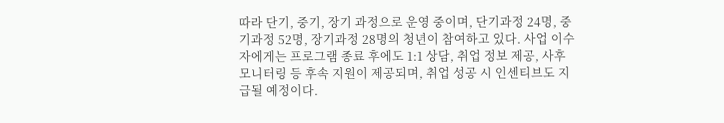따라 단기, 중기, 장기 과정으로 운영 중이며, 단기과정 24명, 중기과정 52명, 장기과정 28명의 청년이 참여하고 있다. 사업 이수자에게는 프로그램 종료 후에도 1:1 상담, 취업 정보 제공, 사후 모니터링 등 후속 지원이 제공되며, 취업 성공 시 인센티브도 지급될 예정이다.